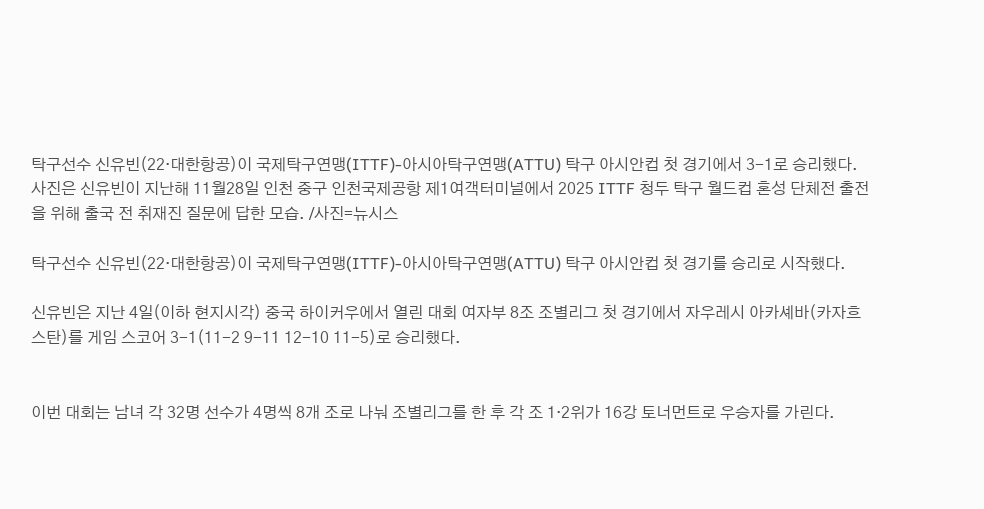탁구선수 신유빈(22·대한항공)이 국제탁구연맹(ITTF)-아시아탁구연맹(ATTU) 탁구 아시안컵 첫 경기에서 3-1로 승리했다. 사진은 신유빈이 지난해 11월28일 인천 중구 인천국제공항 제1여객터미널에서 2025 ITTF 청두 탁구 월드컵 혼성 단체전 출전을 위해 출국 전 취재진 질문에 답한 모습. /사진=뉴시스

탁구선수 신유빈(22·대한항공)이 국제탁구연맹(ITTF)-아시아탁구연맹(ATTU) 탁구 아시안컵 첫 경기를 승리로 시작했다.

신유빈은 지난 4일(이하 현지시각) 중국 하이커우에서 열린 대회 여자부 8조 조별리그 첫 경기에서 자우레시 아카셰바(카자흐스탄)를 게임 스코어 3-1(11-2 9-11 12-10 11-5)로 승리했다.


이번 대회는 남녀 각 32명 선수가 4명씩 8개 조로 나눠 조별리그를 한 후 각 조 1·2위가 16강 토너먼트로 우승자를 가린다.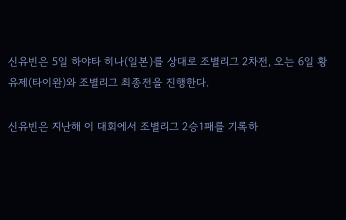신유빈은 5일 하야타 히나(일본)를 상대로 조별리그 2차전, 오는 6일 황유제(타이완)와 조별리그 최종전을 진행한다.

신유빈은 지난해 이 대회에서 조별리그 2승1패를 기록하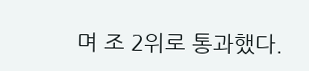며 조 2위로 통과했다.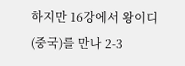하지만 16강에서 왕이디(중국)를 만나 2-3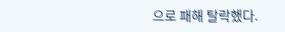으로 패해 탈락했다.